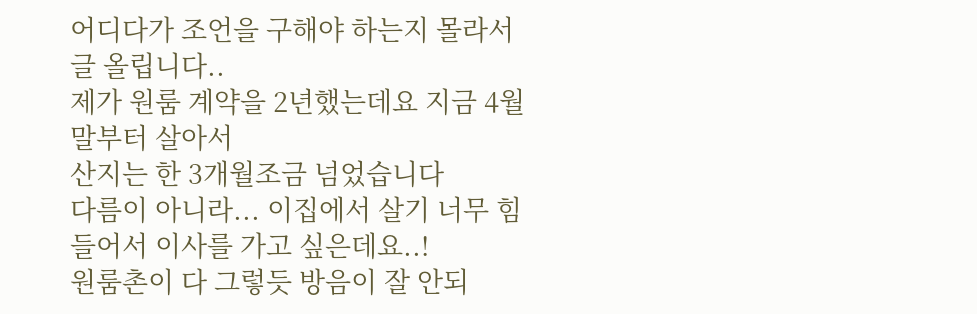어디다가 조언을 구해야 하는지 몰라서 글 올립니다..
제가 원룸 계약을 2년했는데요 지금 4월 말부터 살아서
산지는 한 3개월조금 넘었습니다
다름이 아니라... 이집에서 살기 너무 힘들어서 이사를 가고 싶은데요..!
원룸촌이 다 그렇듯 방음이 잘 안되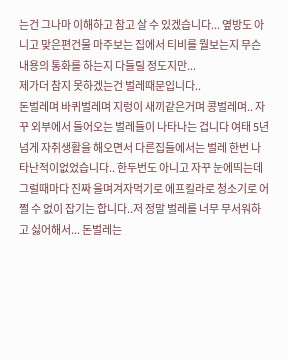는건 그나마 이해하고 참고 살 수 있겠습니다... 옆방도 아니고 맞은편건물 마주보는 집에서 티비를 뭘보는지 무슨내용의 통화를 하는지 다들릴 정도지만...
제가더 참지 못하겠는건 벌레때문입니다..
돈벌레며 바퀴벌레며 지렁이 새끼같은거며 콩벌레며.. 자꾸 외부에서 들어오는 벌레들이 나타나는 겁니다 여태 5년넘게 자취생활을 해오면서 다른집들에서는 벌레 한번 나타난적이없었습니다.. 한두번도 아니고 자꾸 눈에띄는데 그럴때마다 진짜 울며겨자먹기로 에프킬라로 청소기로 어쩔 수 없이 잡기는 합니다..저 정말 벌레를 너무 무서워하고 싫어해서... 돈벌레는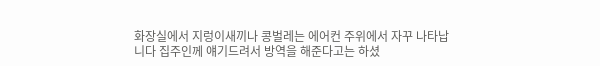화장실에서 지렁이새끼나 콩벌레는 에어컨 주위에서 자꾸 나타납니다 집주인께 얘기드려서 방역을 해준다고는 하셨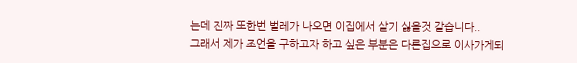는데 진짜 또한번 벌레가 나오면 이집에서 살기 싫을것 같습니다..
그래서 제가 조언을 구하고자 하고 싶은 부분은 다른집으로 이사가게되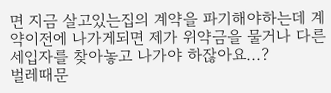면 지금 살고있는집의 계약을 파기해야하는데 계약이전에 나가게되면 제가 위약금을 물거나 다른 세입자를 찾아놓고 나가야 하잖아요...?
벌레때문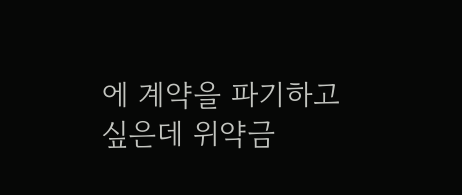에 계약을 파기하고 싶은데 위약금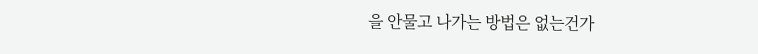을 안물고 나가는 방법은 없는건가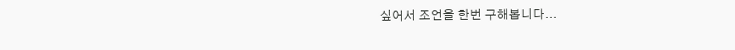싶어서 조언을 한번 구해봅니다...